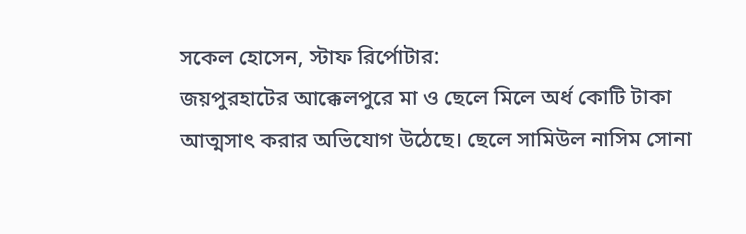সকেল হোসেন, স্টাফ রির্পোটার:
জয়পুরহাটের আক্কেলপুরে মা ও ছেলে মিলে অর্ধ কোটি টাকা আত্মসাৎ করার অভিযোগ উঠেছে। ছেলে সামিউল নাসিম সোনা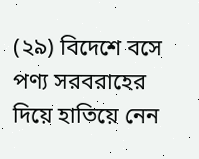(২৯) বিদেশে বসে পণ্য সরবরাহের দিয়ে হাতিয়ে নেন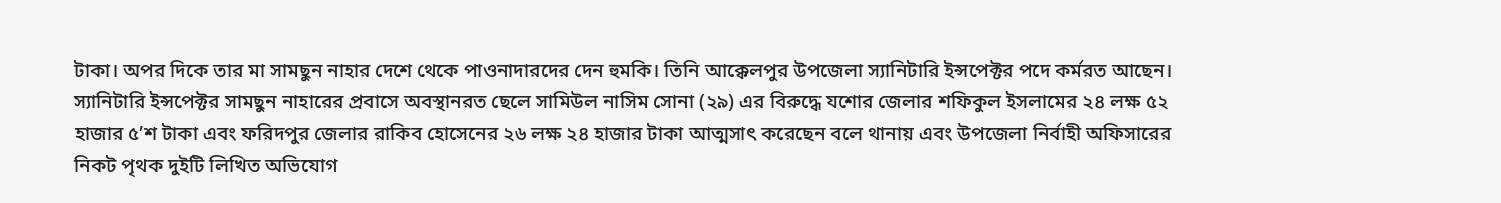টাকা। অপর দিকে তার মা সামছুন নাহার দেশে থেকে পাওনাদারদের দেন হুমকি। তিনি আক্কেলপুর উপজেলা স্যানিটারি ইন্সপেক্টর পদে কর্মরত আছেন।
স্যানিটারি ইন্সপেক্টর সামছুন নাহারের প্রবাসে অবস্থানরত ছেলে সামিউল নাসিম সোনা (২৯) এর বিরুদ্ধে যশোর জেলার শফিকুল ইসলামের ২৪ লক্ষ ৫২ হাজার ৫’শ টাকা এবং ফরিদপুর জেলার রাকিব হোসেনের ২৬ লক্ষ ২৪ হাজার টাকা আত্মসাৎ করেছেন বলে থানায় এবং উপজেলা নির্বাহী অফিসারের নিকট পৃথক দুইটি লিখিত অভিযোগ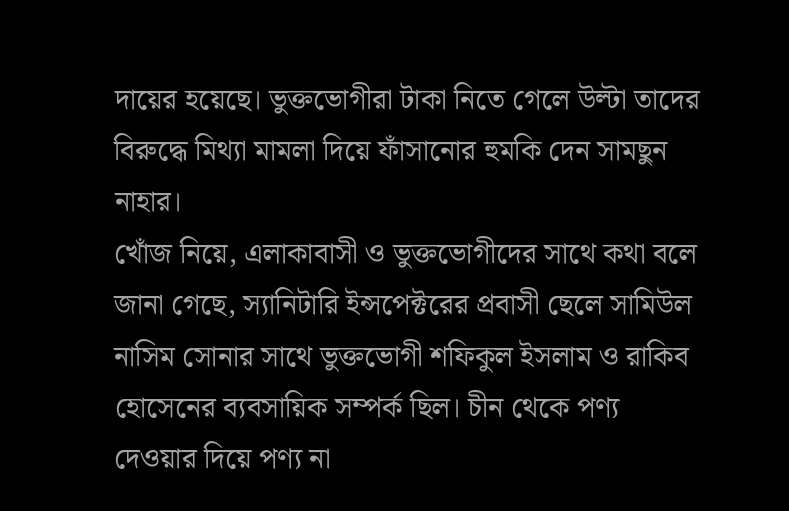দায়ের হয়েছে। ভুক্তভোগীরা টাকা নিতে গেলে উল্টা তাদের বিরুদ্ধে মিথ্যা মামলা দিয়ে ফাঁসানোর হুমকি দেন সামছুন নাহার।
খোঁজ নিয়ে, এলাকাবাসী ও ভুক্তভোগীদের সাথে কথা বলে জানা গেছে, স্যানিটারি ইন্সপেক্টরের প্রবাসী ছেলে সামিউল নাসিম সোনার সাথে ভুক্তভোগী শফিকুল ইসলাম ও রাকিব হোসেনের ব্যবসায়িক সম্পর্ক ছিল। চীন থেকে পণ্য দেওয়ার দিয়ে পণ্য না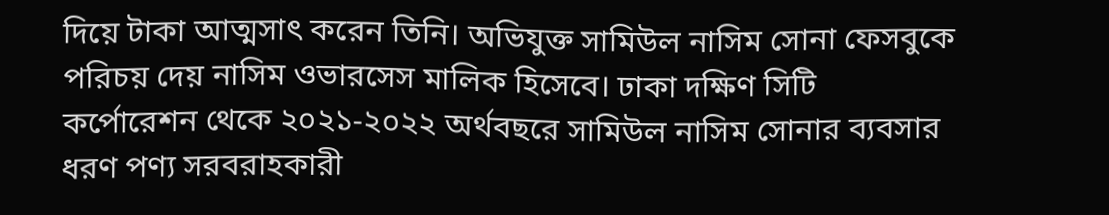দিয়ে টাকা আত্মসাৎ করেন তিনি। অভিযুক্ত সামিউল নাসিম সোনা ফেসবুকে পরিচয় দেয় নাসিম ওভারসেস মালিক হিসেবে। ঢাকা দক্ষিণ সিটি কর্পোরেশন থেকে ২০২১-২০২২ অর্থবছরে সামিউল নাসিম সোনার ব্যবসার ধরণ পণ্য সরবরাহকারী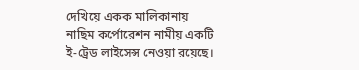দেখিয়ে একক মালিকানায় নাছিম কর্পোরেশন নামীয় একটি ই-ট্রেড লাইসেন্স নেওয়া রয়েছে।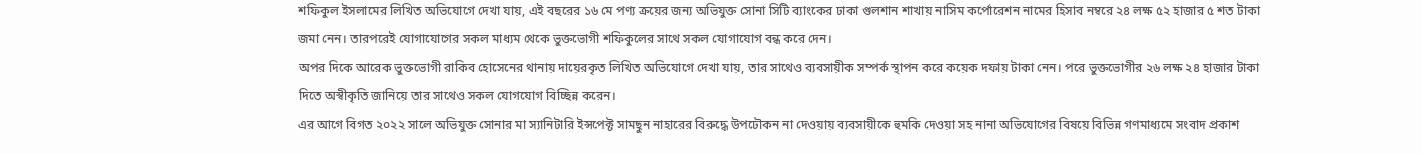শফিকুল ইসলামের লিখিত অভিযোগে দেখা যায়, এই বছরের ১৬ মে পণ্য ক্রয়ের জন্য অভিযুক্ত সোনা সিটি ব্যাংকের ঢাকা গুলশান শাখায় নাসিম কর্পোরেশন নামের হিসাব নম্বরে ২৪ লক্ষ ৫২ হাজার ৫ শত টাকা জমা নেন। তারপরেই যোগাযোগের সকল মাধ্যম থেকে ভুক্তভোগী শফিকুলের সাথে সকল যোগাযোগ বন্ধ করে দেন।
অপর দিকে আরেক ভুক্তভোগী রাকিব হোসেনের থানায় দায়েরকৃত লিখিত অভিযোগে দেখা যায়, তার সাথেও ব্যবসায়ীক সম্পর্ক স্থাপন করে কয়েক দফায় টাকা নেন। পরে ভুক্তভোগীর ২৬ লক্ষ ২৪ হাজার টাকা দিতে অস্বীকৃতি জানিয়ে তার সাথেও সকল যোগযোগ বিচ্ছিন্ন করেন।
এর আগে বিগত ২০২২ সালে অভিযুক্ত সোনার মা স্যানিটারি ইন্সপেক্ট সামছুন নাহারের বিরুদ্ধে উপঢৌকন না দেওয়ায় ব্যবসায়ীকে হুমকি দেওয়া সহ নানা অভিযোগের বিষয়ে বিভিন্ন গণমাধ্যমে সংবাদ প্রকাশ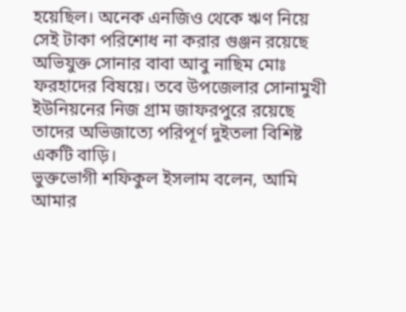হয়েছিল। অনেক এনজিও থেকে ঋণ নিয়ে সেই টাকা পরিশোধ না করার গুঞ্জন রয়েছে অভিযুক্ত সোনার বাবা আবু নাছিম মোঃ ফরহাদের বিষয়ে। তবে উপজেলার সোনামুখী ইউনিয়নের নিজ গ্রাম জাফরপুরে রয়েছে তাদের অভিজাত্যে পরিপূর্ণ দুইতলা বিশিষ্ট একটি বাড়ি।
ভুক্তভোগী শফিকুল ইসলাম বলেন, আমি আমার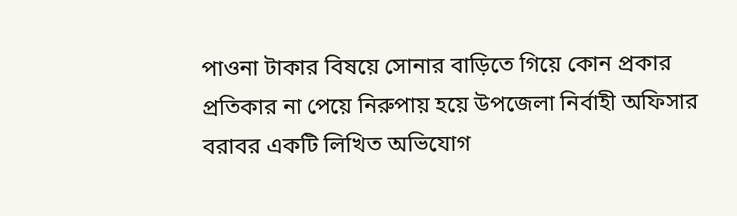পাওনা টাকার বিষয়ে সোনার বাড়িতে গিয়ে কোন প্রকার প্রতিকার না পেয়ে নিরুপায় হয়ে উপজেলা নির্বাহী অফিসার বরাবর একটি লিখিত অভিযোগ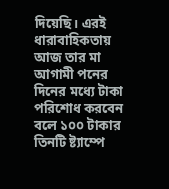দিয়েছি। এরই ধারাবাহিকতায় আজ তার মা আগামী পনের দিনের মধ্যে টাকা পরিশোধ করবেন বলে ১০০ টাকার তিনটি ষ্ট্যাম্পে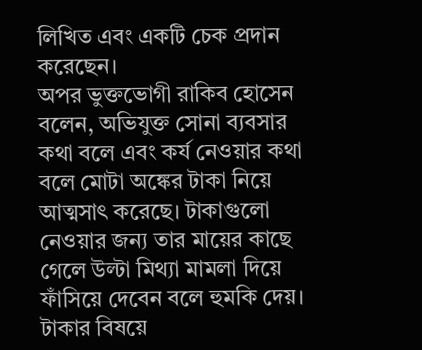লিখিত এবং একটি চেক প্রদান করেছেন।
অপর ভুক্তভোগী রাকিব হোসেন বলেন, অভিযুক্ত সোনা ব্যবসার কথা বলে এবং কর্য নেওয়ার কথা বলে মোটা অঙ্কের টাকা নিয়ে আত্মসাৎ করেছে। টাকাগুলো নেওয়ার জন্য তার মায়ের কাছে গেলে উল্টা মিথ্যা মামলা দিয়ে ফাঁসিয়ে দেবেন বলে হুমকি দেয়। টাকার বিষয়ে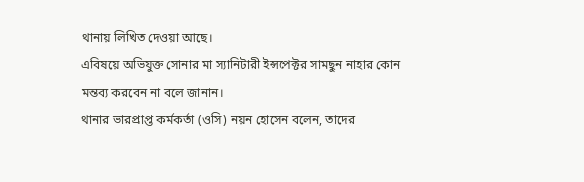থানায় লিখিত দেওয়া আছে।
এবিষয়ে অভিযুক্ত সোনার মা স্যানিটারী ইন্সপেক্টর সামছুন নাহার কোন মন্তব্য করবেন না বলে জানান।
থানার ভারপ্রাপ্ত কর্মকর্তা (ওসি) নয়ন হোসেন বলেন, তাদের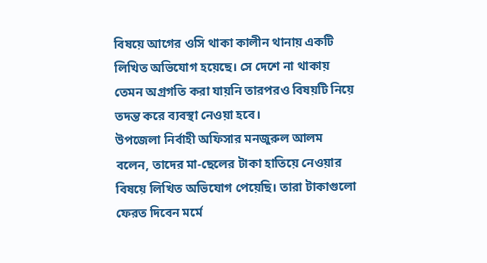বিষয়ে আগের ওসি থাকা কালীন থানায় একটি লিখিত অভিযোগ হয়েছে। সে দেশে না থাকায় তেমন অগ্রগতি করা যায়নি তারপরও বিষয়টি নিয়ে তদন্ত করে ব্যবস্থা নেওয়া হবে।
উপজেলা নির্বাহী অফিসার মনজুরুল আলম বলেন, তাদের মা-ছেলের টাকা হাতিয়ে নেওয়ার বিষয়ে লিখিত অভিযোগ পেয়েছি। তারা টাকাগুলো ফেরত দিবেন মর্মে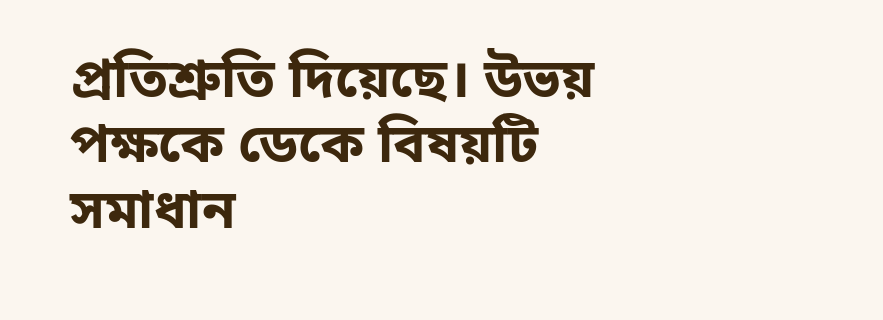প্রতিশ্রুতি দিয়েছে। উভয় পক্ষকে ডেকে বিষয়টি সমাধান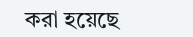করা হয়েছে